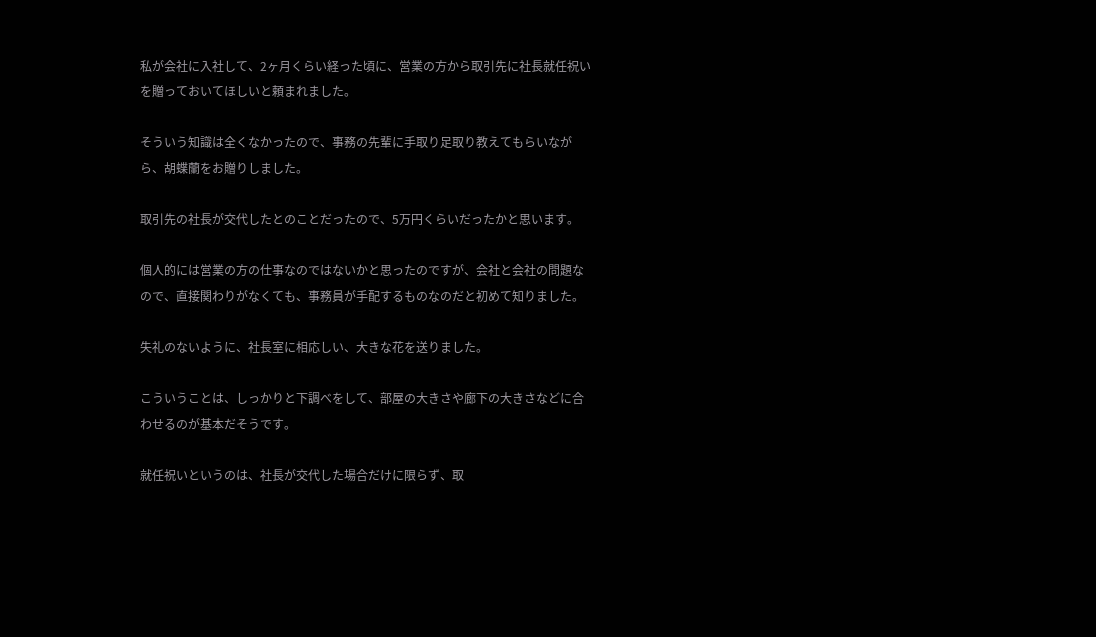私が会社に入社して、2ヶ月くらい経った頃に、営業の方から取引先に社長就任祝いを贈っておいてほしいと頼まれました。

そういう知識は全くなかったので、事務の先輩に手取り足取り教えてもらいながら、胡蝶蘭をお贈りしました。

取引先の社長が交代したとのことだったので、5万円くらいだったかと思います。

個人的には営業の方の仕事なのではないかと思ったのですが、会社と会社の問題なので、直接関わりがなくても、事務員が手配するものなのだと初めて知りました。

失礼のないように、社長室に相応しい、大きな花を送りました。

こういうことは、しっかりと下調べをして、部屋の大きさや廊下の大きさなどに合わせるのが基本だそうです。

就任祝いというのは、社長が交代した場合だけに限らず、取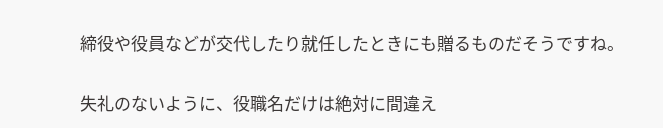締役や役員などが交代したり就任したときにも贈るものだそうですね。

失礼のないように、役職名だけは絶対に間違え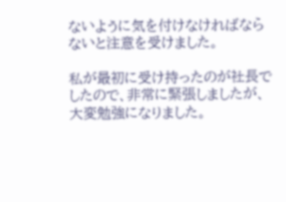ないように気を付けなければならないと注意を受けました。

私が最初に受け持ったのが社長でしたので、非常に緊張しましたが、大変勉強になりました。